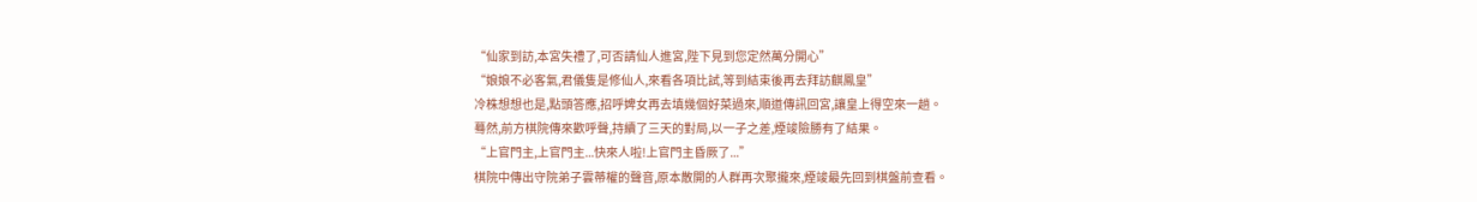“仙家到訪,本宮失禮了,可否請仙人進宮,陛下見到您定然萬分開心”
“娘娘不必客氣,君儀隻是修仙人,來看各項比試,等到結束後再去拜訪麒鳳皇”
冷株想想也是,點頭答應,招呼婢女再去填幾個好菜過來,順道傳訊回宮,讓皇上得空來一趟。
蓦然,前方棋院傳來歡呼聲,持續了三天的對局,以一子之差,煙竣險勝有了結果。
“上官門主,上官門主...快來人啦!上官門主昏厥了...”
棋院中傳出守院弟子雲蒂權的聲音,原本散開的人群再次聚攏來,煙竣最先回到棋盤前查看。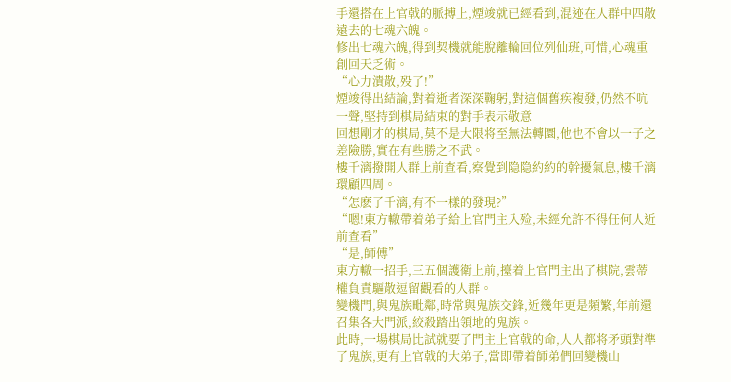手還搭在上官戟的脈搏上,煙竣就已經看到,混迹在人群中四散遠去的七魂六魄。
修出七魂六魄,得到契機就能脫離輪回位列仙班,可惜,心魂重創回天乏術。
“心力潰散,殁了!”
煙竣得出結論,對着逝者深深鞠躬,對這個舊疾複發,仍然不吭一聲,堅持到棋局結束的對手表示敬意
回想剛才的棋局,莫不是大限将至無法轉圜,他也不會以一子之差險勝,實在有些勝之不武。
樓千漓撥開人群上前查看,察覺到隐隐約約的幹擾氣息,樓千漓環顧四周。
“怎麽了千漓,有不一樣的發現?”
“嗯!東方轍帶着弟子給上官門主入殓,未經允許不得任何人近前查看”
“是,師傅”
東方轍一招手,三五個護衛上前,擡着上官門主出了棋院,雲蒂權負責驅散逗留觀看的人群。
變機門,與鬼族毗鄰,時常與鬼族交鋒,近幾年更是頻繁,年前還召集各大門派,絞殺踏出領地的鬼族。
此時,一場棋局比試就要了門主上官戟的命,人人都将矛頭對準了鬼族,更有上官戟的大弟子,當即帶着師弟們回變機山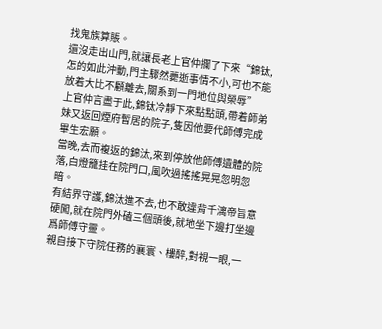找鬼族算賬。
還沒走出山門,就讓長老上官仲攔了下來“錦钛,怎的如此沖動,門主驟然薨逝事情不小,可也不能放着大比不顧離去,關系到一門地位與榮辱”
上官仲言盡于此,錦钛冷靜下來點點頭,帶着師弟妹又返回煙府暫居的院子,隻因他要代師傅完成畢生宏願。
當晚,去而複返的錦汰,來到停放他師傅遺體的院落,白燈籠挂在院門口,風吹過搖搖晃晃忽明忽暗。
有結界守護,錦汰進不去,也不敢違背千漓帝旨意硬闖,就在院門外磕三個頭後,就地坐下邊打坐邊爲師傅守靈。
親自接下守院任務的襄寰、樓醉,對視一眼,一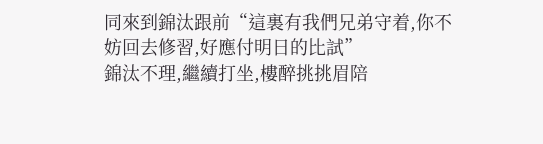同來到錦汰跟前“這裏有我們兄弟守着,你不妨回去修習,好應付明日的比試”
錦汰不理,繼續打坐,樓醉挑挑眉陪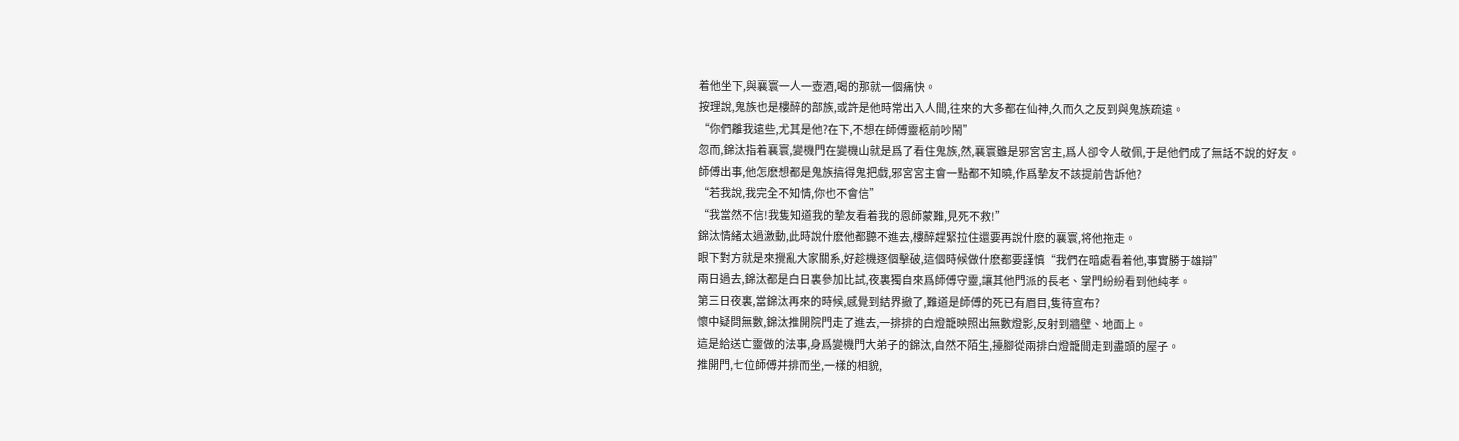着他坐下,與襄寰一人一壺酒,喝的那就一個痛快。
按理說,鬼族也是樓醉的部族,或許是他時常出入人間,往來的大多都在仙神,久而久之反到與鬼族疏遠。
“你們離我遠些,尤其是他?在下,不想在師傅靈柩前吵鬧”
忽而,錦汰指着襄寰,變機門在變機山就是爲了看住鬼族,然,襄寰雖是邪宮宮主,爲人卻令人敬佩,于是他們成了無話不說的好友。
師傅出事,他怎麽想都是鬼族搞得鬼把戲,邪宮宮主會一點都不知曉,作爲摯友不該提前告訴他?
“若我說,我完全不知情,你也不會信”
“我當然不信!我隻知道我的摯友看着我的恩師蒙難,見死不救!”
錦汰情緒太過激動,此時說什麽他都聽不進去,樓醉趕緊拉住還要再說什麽的襄寰,将他拖走。
眼下對方就是來攪亂大家關系,好趁機逐個擊破,這個時候做什麽都要謹慎“我們在暗處看着他,事實勝于雄辯”
兩日過去,錦汰都是白日裏參加比試,夜裏獨自來爲師傅守靈,讓其他門派的長老、掌門紛紛看到他純孝。
第三日夜裏,當錦汰再來的時候,感覺到結界撤了,難道是師傅的死已有眉目,隻待宣布?
懷中疑問無數,錦汰推開院門走了進去,一排排的白燈籠映照出無數燈影,反射到牆壁、地面上。
這是給送亡靈做的法事,身爲變機門大弟子的錦汰,自然不陌生,擡腳從兩排白燈籠間走到盡頭的屋子。
推開門,七位師傅并排而坐,一樣的相貌,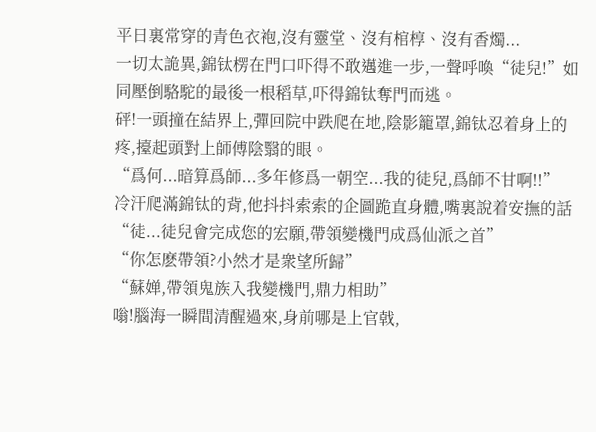平日裏常穿的青色衣袍,沒有靈堂、沒有棺椁、沒有香燭...
一切太詭異,錦钛楞在門口吓得不敢邁進一步,一聲呼喚“徒兒!”如同壓倒駱駝的最後一根稻草,吓得錦钛奪門而逃。
砰!一頭撞在結界上,彈回院中跌爬在地,陰影籠罩,錦钛忍着身上的疼,擡起頭對上師傅陰翳的眼。
“爲何...暗算爲師...多年修爲一朝空...我的徒兒,爲師不甘啊!!”
冷汗爬滿錦钛的背,他抖抖索索的企圖跪直身體,嘴裏說着安撫的話“徒...徒兒會完成您的宏願,帶領變機門成爲仙派之首”
“你怎麽帶領?小然才是衆望所歸”
“蘇婵,帶領鬼族入我變機門,鼎力相助”
嗡!腦海一瞬間清醒過來,身前哪是上官戟,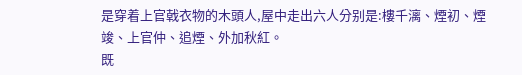是穿着上官戟衣物的木頭人,屋中走出六人分别是:樓千漓、煙初、煙竣、上官仲、追煙、外加秋紅。
既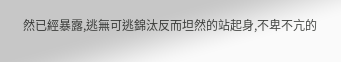然已經暴露,逃無可逃錦汰反而坦然的站起身,不卑不亢的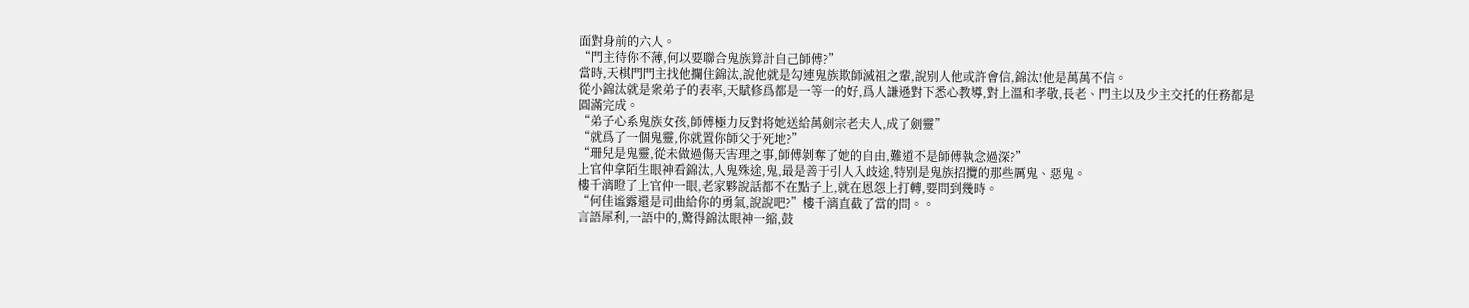面對身前的六人。
“門主待你不薄,何以要聯合鬼族算計自己師傅?”
當時,天棋門門主找他攔住錦汰,說他就是勾連鬼族欺師滅祖之輩,說别人他或許會信,錦汰!他是萬萬不信。
從小錦汰就是衆弟子的表率,天賦修爲都是一等一的好,爲人謙遜對下悉心教導,對上溫和孝敬,長老、門主以及少主交托的任務都是圓滿完成。
“弟子心系鬼族女孩,師傅極力反對将她送給萬劍宗老夫人,成了劍靈”
“就爲了一個鬼靈,你就置你師父于死地?”
“珊兒是鬼靈,從未做過傷天害理之事,師傅剝奪了她的自由,難道不是師傅執念過深?”
上官仲拿陌生眼神看錦汰,人鬼殊途,鬼,最是善于引人入歧途,特别是鬼族招攬的那些厲鬼、惡鬼。
樓千漓瞪了上官仲一眼,老家夥說話都不在點子上,就在恩怨上打轉,要問到幾時。
“何佳谧露還是司曲給你的勇氣,說說吧?”樓千漓直截了當的問。。
言語犀利,一語中的,驚得錦汰眼神一縮,鼓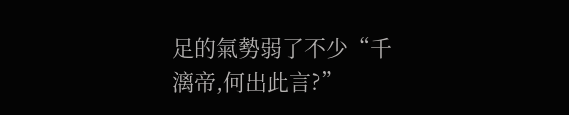足的氣勢弱了不少“千漓帝,何出此言?”